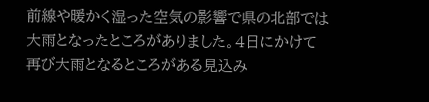前線や暖かく湿った空気の影響で県の北部では大雨となったところがありました。4日にかけて再び大雨となるところがある見込み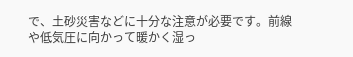で、土砂災害などに十分な注意が必要です。前線や低気圧に向かって暖かく湿っ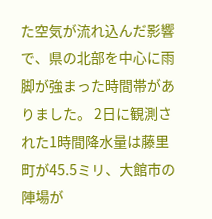た空気が流れ込んだ影響で、県の北部を中心に雨脚が強まった時間帯がありました。 2日に観測された1時間降水量は藤里町が45.5ミリ、大館市の陣場が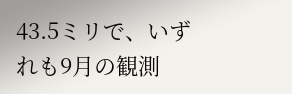43.5ミリで、いずれも9月の観測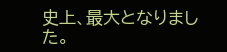史上、最大となりました。